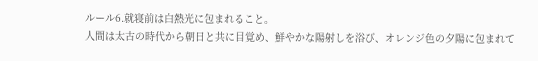ルール6.就寝前は白熱光に包まれること。
人間は太古の時代から朝日と共に目覚め、鮮やかな陽射しを浴び、オレンジ色の夕陽に包まれて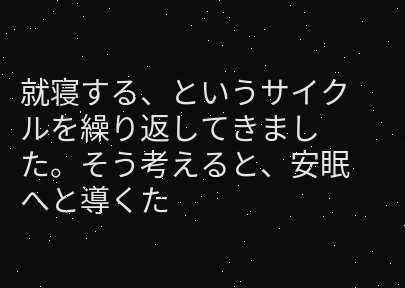就寝する、というサイクルを繰り返してきました。そう考えると、安眠へと導くた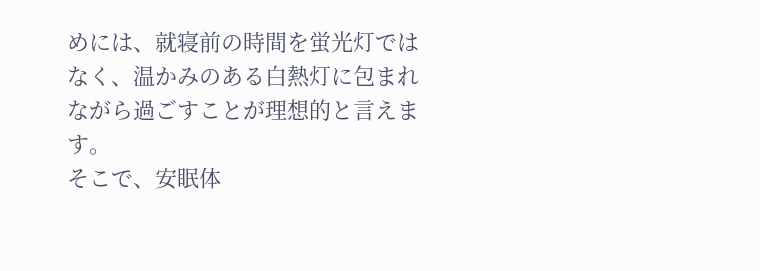めには、就寝前の時間を蛍光灯ではなく、温かみのある白熱灯に包まれながら過ごすことが理想的と言えます。
そこで、安眠体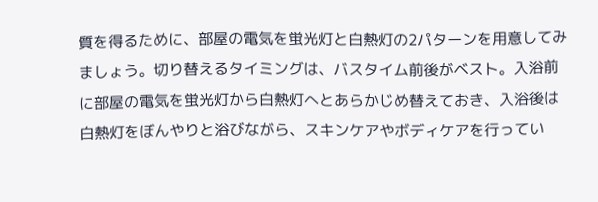質を得るために、部屋の電気を蛍光灯と白熱灯の2パターンを用意してみましょう。切り替えるタイミングは、バスタイム前後がベスト。入浴前に部屋の電気を蛍光灯から白熱灯へとあらかじめ替えておき、入浴後は白熱灯をぼんやりと浴びながら、スキンケアやボディケアを行ってい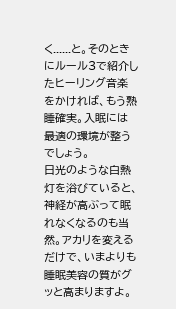く......と。そのときにルール3で紹介したヒーリング音楽をかければ、もう熟睡確実。入眠には最適の環境が整うでしょう。
日光のような白熱灯を浴びていると、神経が高ぶって眠れなくなるのも当然。アカリを変えるだけで、いまよりも睡眠美容の質がグッと高まりますよ。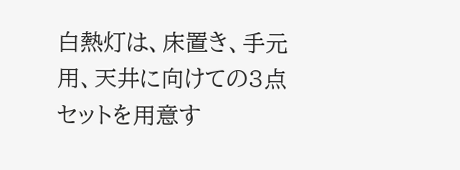白熱灯は、床置き、手元用、天井に向けての3点セットを用意す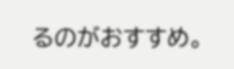るのがおすすめ。